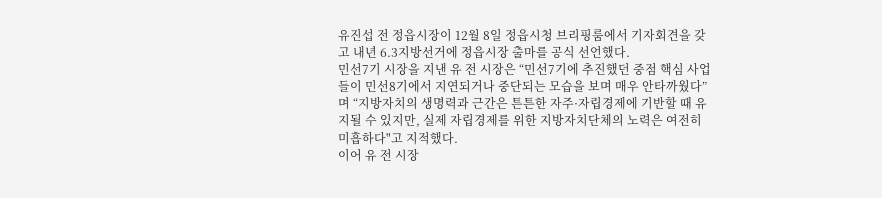유진섭 전 정읍시장이 12월 8일 정읍시청 브리핑룸에서 기자회견을 갖고 내년 6.3지방선거에 정읍시장 출마를 공식 선언했다.
민선7기 시장을 지낸 유 전 시장은 “민선7기에 추진했던 중점 핵심 사업들이 민선8기에서 지연되거나 중단되는 모습을 보며 매우 안타까웠다”며 “지방자치의 생명력과 근간은 튼튼한 자주·자립경제에 기반할 때 유지될 수 있지만, 실제 자립경제를 위한 지방자치단체의 노력은 여전히 미흡하다"고 지적했다.
이어 유 전 시장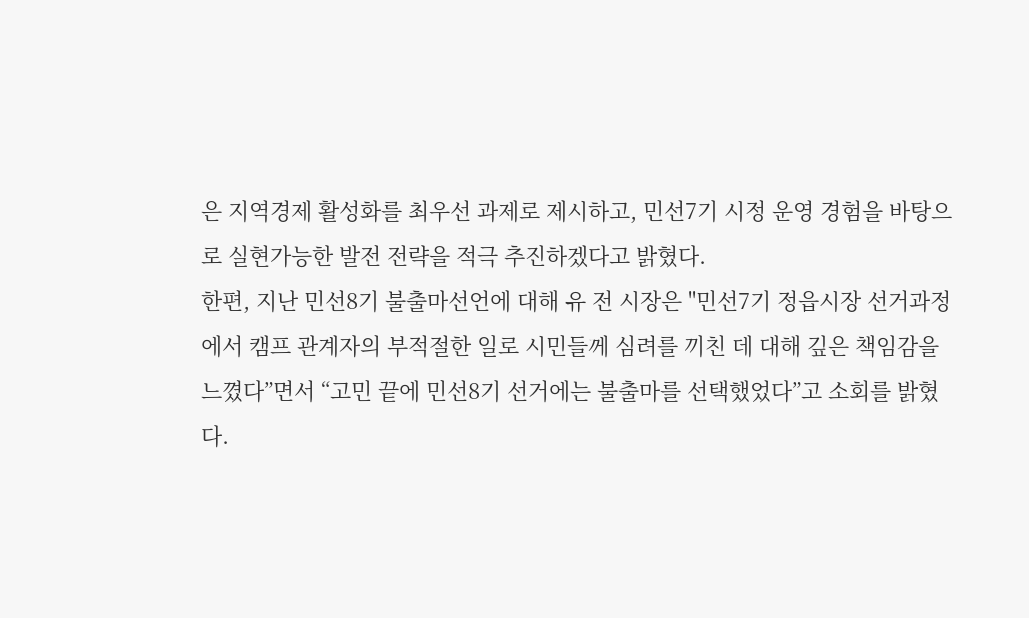은 지역경제 활성화를 최우선 과제로 제시하고, 민선7기 시정 운영 경험을 바탕으로 실현가능한 발전 전략을 적극 추진하겠다고 밝혔다.
한편, 지난 민선8기 불출마선언에 대해 유 전 시장은 "민선7기 정읍시장 선거과정에서 캠프 관계자의 부적절한 일로 시민들께 심려를 끼친 데 대해 깊은 책임감을 느꼈다”면서 “고민 끝에 민선8기 선거에는 불출마를 선택했었다”고 소회를 밝혔다.